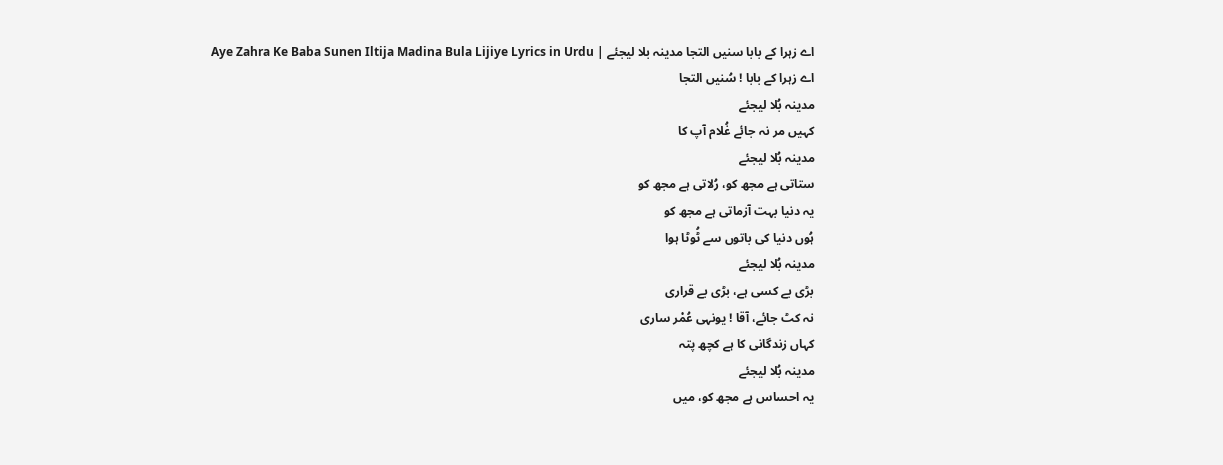اے زہرا کے بابا سنیں التجا مدینہ بلا لیجئے | Aye Zahra Ke Baba Sunen Iltija Madina Bula Lijiye Lyrics in Urdu
اے زہرا کے بابا ! سُنیں التجا
مدینہ بُلا لیجئے
کہیں مر نہ جائے غُلام آپ کا
مدینہ بُلا لیجئے
ستاتی ہے مجھ کو، رُلاتی ہے مجھ کو
یہ دنیا بہت آزماتی ہے مجھ کو
ہُوں دنیا کی باتوں سے ٹُوٹا ہوا
مدینہ بُلا لیجئے
بڑی بے کسی ہے، بڑی بے قراری
نہ کٹ جائے، آقا ! یونہی عُمْر ساری
کہاں زندگانی کا ہے کچھ پتہ
مدینہ بُلا لیجئے
یہ احساس ہے مجھ کو، میں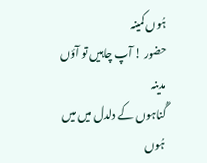ہُوں کمینہ
حضور ! آپ چاہیں تو آؤں مدینہ
گُناہوں کے دلدل میں میں ہُوں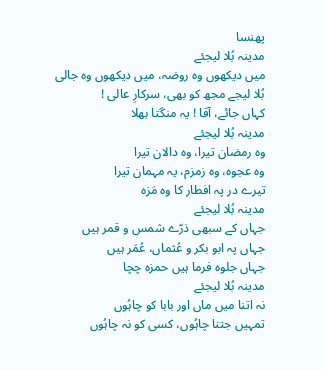پھنسا
مدینہ بُلا لیجئے
میں دیکھوں وہ روضہ، میں دیکھوں وہ جالی
بُلا لیجے مجھ کو بھی، سرکارِ عالی !
کہاں جائے، آقا ! یہ منگتا بھلا
مدینہ بُلا لیجئے
وہ رمضان تیرا، وہ دالان تیرا
وہ عجوہ، وہ زمزم، یہ مہمان تیرا
تیرے در پہ افطار کا وہ مَزہ
مدینہ بُلا لیجئے
جہاں کے سبھی ذرّے شمس و قمر ہیں
جہاں پہ ابو بکر و عُثماں، عُمَر ہیں
جہاں جلوہ فرما ہیں حمزہ چچا
مدینہ بُلا لیجئے
نہ اتنا میں ماں اور بابا کو چاہُوں
تمہیں جتنا چاہُوں، کسی کو نہ چاہُوں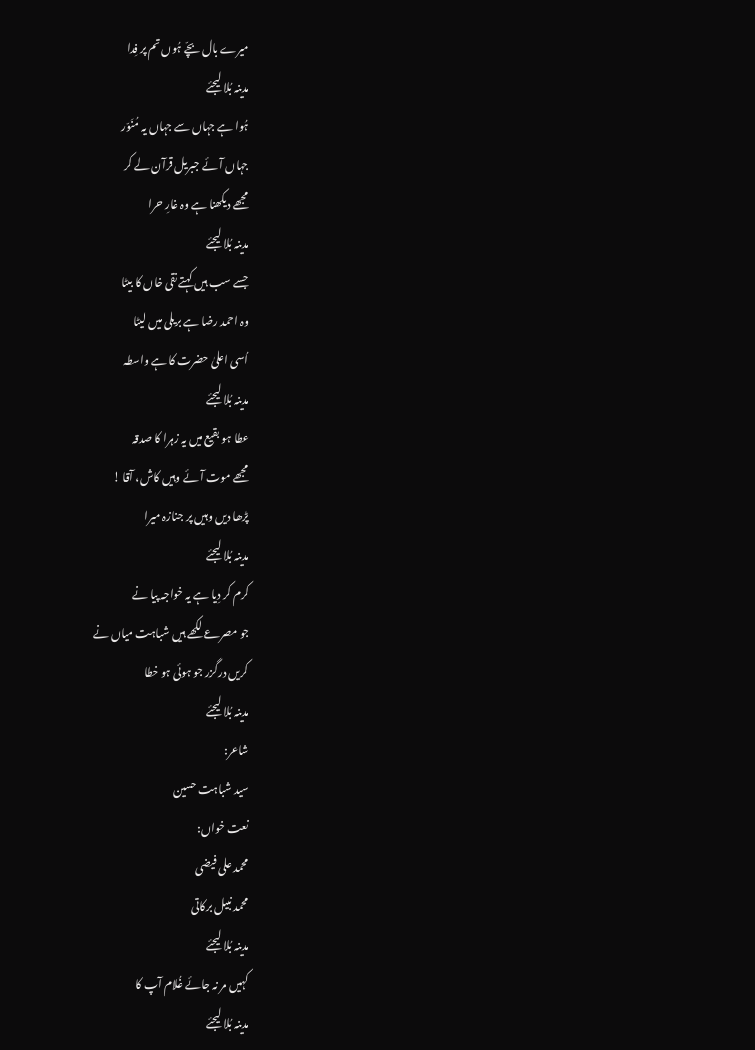میرے بال بچّے ہُوں تم پر فِدا
مدینہ بُلا لیجئے
ہُوا ہے جہاں سے جہاں یہ مُنَوّر
جہاں آئے جبریل قرآن لے کر
مجھے دیکھنا ہے وہ غارِ حرا
مدینہ بُلا لیجئے
جسے سب ہیں کہتے نقی خاں کا بیٹا
وہ احمد رضا ہے بریلی میں لیٹا
اُسی اعلیٰ حضرت کا ہے واسطہ
مدینہ بُلا لیجئے
عطا ہو بقیع میں یہ زہرا کا صدقہ
مجھے موت آئے وہیں کاش، آقا !
پڑھا دیں وہیں پر جنازہ میرا
مدینہ بُلا لیجئے
کرم کر دِیا ہے یہ خواجہ پیا نے
جو مصرعے لکھے ہیں شباہت میاں نے
کریں درگزر جو ہوئی ہو خطا
مدینہ بُلا لیجئے
شاعر:
سید شباہت حسین
نعت خواں:
محمد علی فیضی
محمد نبیل برکاتی
مدینہ بُلا لیجئے
کہیں مر نہ جائے غُلام آپ کا
مدینہ بُلا لیجئے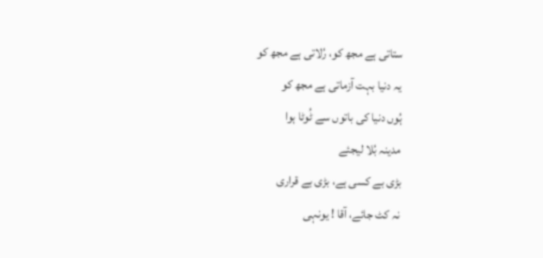ستاتی ہے مجھ کو، رُلاتی ہے مجھ کو
یہ دنیا بہت آزماتی ہے مجھ کو
ہُوں دنیا کی باتوں سے ٹُوٹا ہوا
مدینہ بُلا لیجئے
بڑی بے کسی ہے، بڑی بے قراری
نہ کٹ جائے، آقا ! یونہی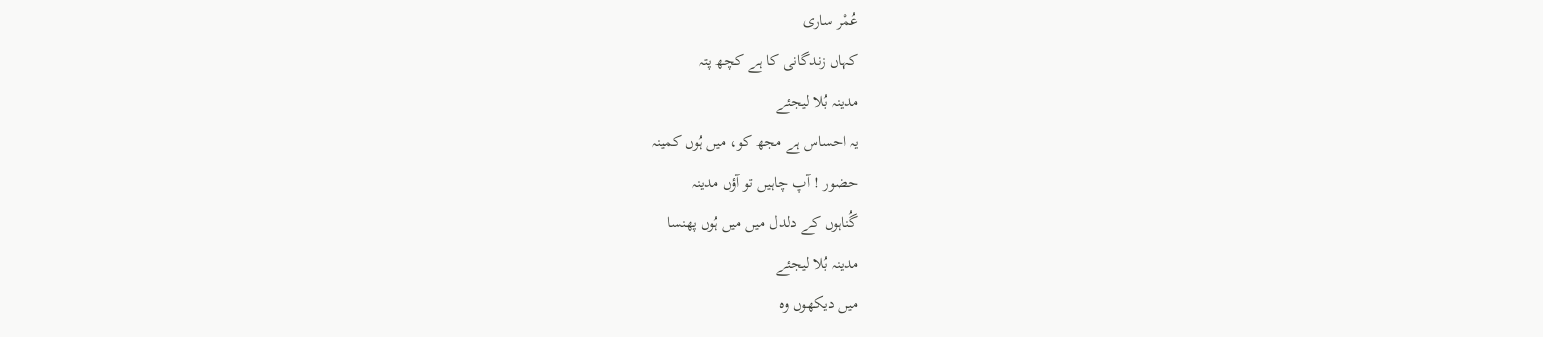عُمْر ساری
کہاں زندگانی کا ہے کچھ پتہ
مدینہ بُلا لیجئے
یہ احساس ہے مجھ کو، میں ہُوں کمینہ
حضور ! آپ چاہیں تو آؤں مدینہ
گُناہوں کے دلدل میں میں ہُوں پھنسا
مدینہ بُلا لیجئے
میں دیکھوں وہ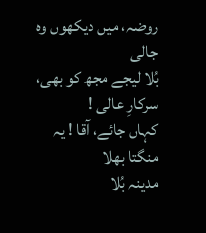روضہ، میں دیکھوں وہ جالی
بُلا لیجے مجھ کو بھی، سرکارِ عالی !
کہاں جائے، آقا ! یہ منگتا بھلا
مدینہ بُلا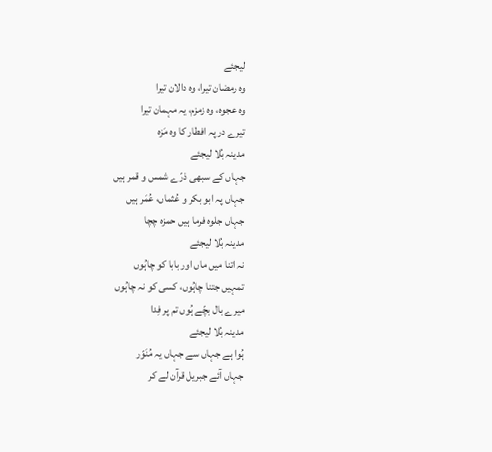لیجئے
وہ رمضان تیرا، وہ دالان تیرا
وہ عجوہ، وہ زمزم، یہ مہمان تیرا
تیرے در پہ افطار کا وہ مَزہ
مدینہ بُلا لیجئے
جہاں کے سبھی ذرّے شمس و قمر ہیں
جہاں پہ ابو بکر و عُثماں، عُمَر ہیں
جہاں جلوہ فرما ہیں حمزہ چچا
مدینہ بُلا لیجئے
نہ اتنا میں ماں اور بابا کو چاہُوں
تمہیں جتنا چاہُوں، کسی کو نہ چاہُوں
میرے بال بچّے ہُوں تم پر فِدا
مدینہ بُلا لیجئے
ہُوا ہے جہاں سے جہاں یہ مُنَوّر
جہاں آئے جبریل قرآن لے کر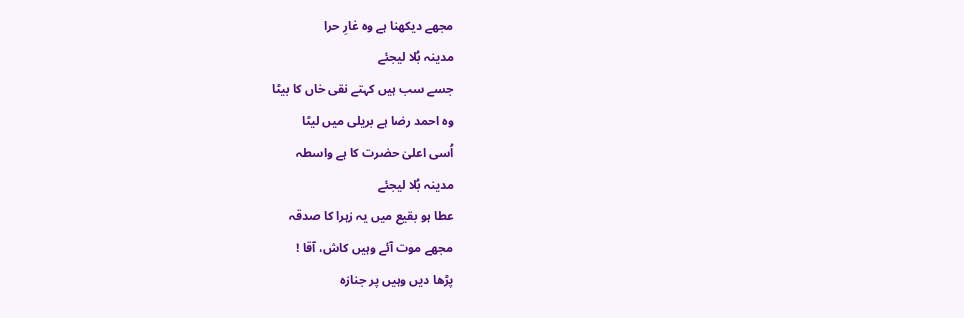مجھے دیکھنا ہے وہ غارِ حرا
مدینہ بُلا لیجئے
جسے سب ہیں کہتے نقی خاں کا بیٹا
وہ احمد رضا ہے بریلی میں لیٹا
اُسی اعلیٰ حضرت کا ہے واسطہ
مدینہ بُلا لیجئے
عطا ہو بقیع میں یہ زہرا کا صدقہ
مجھے موت آئے وہیں کاش، آقا !
پڑھا دیں وہیں پر جنازہ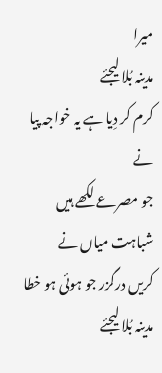میرا
مدینہ بُلا لیجئے
کرم کر دِیا ہے یہ خواجہ پیا نے
جو مصرعے لکھے ہیں شباہت میاں نے
کریں درگزر جو ہوئی ہو خطا
مدینہ بُلا لیجئے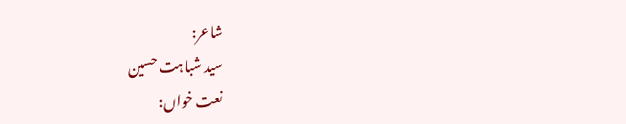شاعر:
سید شباہت حسین
نعت خواں: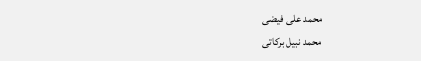محمد علی فیضی
محمد نبیل برکاتی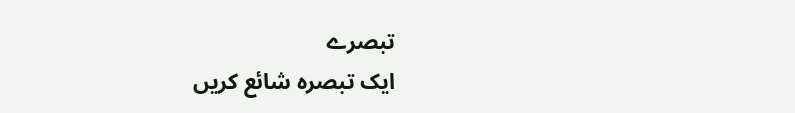تبصرے
ایک تبصرہ شائع کریں